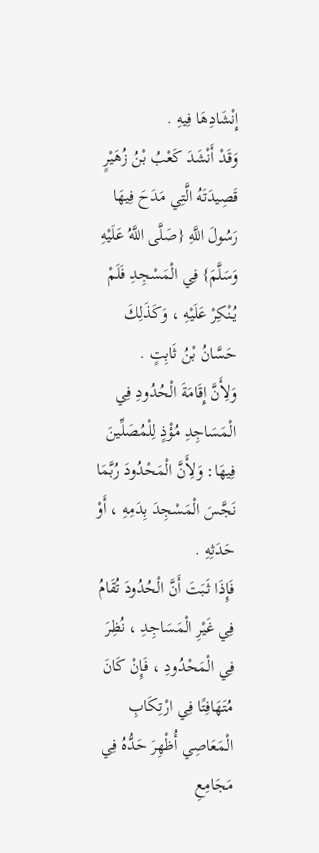إِنْشَادِهَا فِيهِ .
وَقَدْ أَنْشَدَ كَعْبُ بْنُ زُهَيْرٍ قَصِيدَتَهُ الَّتِي مَدَحَ فِيهَا رَسُولَ اللَّهِ {صَلَّى اللَّهُ عَلَيْهِ وَسَلَّمَ} فِي الْمَسْجِدِ فَلَمْ يُنْكِرْ عَلَيْهِ ، وَكَذَلِكَ حَسَّانُ بْنُ ثَابِتٍ .
وَلِأَنَّ إِقَامَةَ الْحُدُودِ فِي الْمَسَاجِدِ مُؤْذٍ لِلْمُصَلِّينَ فِيهَا: وَلِأَنَّ الْمَحْدُودَ رُبَّمَا نَجَّسَ الْمَسْجِدَ بِدَمِهِ ، أَوْ حَدَثِهِ .
فَإِذَا ثَبَتَ أَنَّ الْحُدُودَ تُقَامُ فِي غَيْرِ الْمَسَاجِدِ ، نُظِرَ فِي الْمَحْدُودِ ، فَإِنْ كَانَ مُتَهَافِتًا فِي ارْتِكَابِ الْمَعَاصِي أُظْهِرَ حَدُّهُ فِي مَجَامِعِ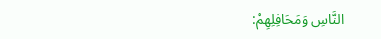النَّاسِ وَمَحَافِلِهِمْ: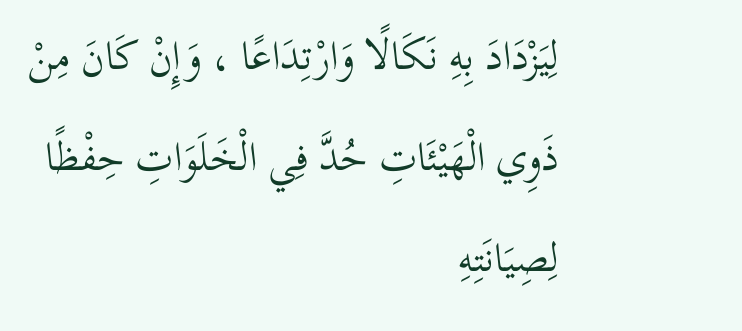لِيَزْدَادَ بِهِ نَكَالًا وَارْتِدَاعًا ، وَإِنْ كَانَ مِنْ ذَوِي الْهَيْئَاتِ حُدَّ فِي الْخَلَوَاتِ حِفْظًا لِصِيَانَتِهِ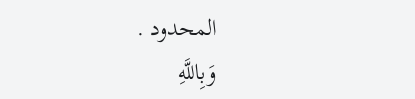المحدود .
وَبِاللَّهِ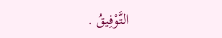التَّوْفِيقُ .